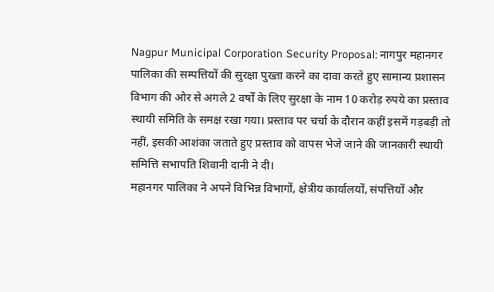Nagpur Municipal Corporation Security Proposal: नागपुर महानगर पालिका की सम्पत्तियों की सुरक्षा पुख्ता करने का दावा करते हुए सामान्य प्रशासन विभाग की ओर से अगले 2 वर्षों के लिए सुरक्षा के नाम 10 करोड़ रुपये का प्रस्ताव स्थायी समिति के समक्ष रखा गया। प्रस्ताव पर चर्चा के दौरान कहीं इसमें गड़बड़ी तो नहीं, इसकी आशंका जताते हुए प्रस्ताव को वापस भेजे जाने की जानकारी स्थायी समित्ति सभापति शिवानी दानी ने दी।
महानगर पालिका ने अपने विभिन्न विभागों, क्षेत्रीय कार्यालयों, संपत्तियों और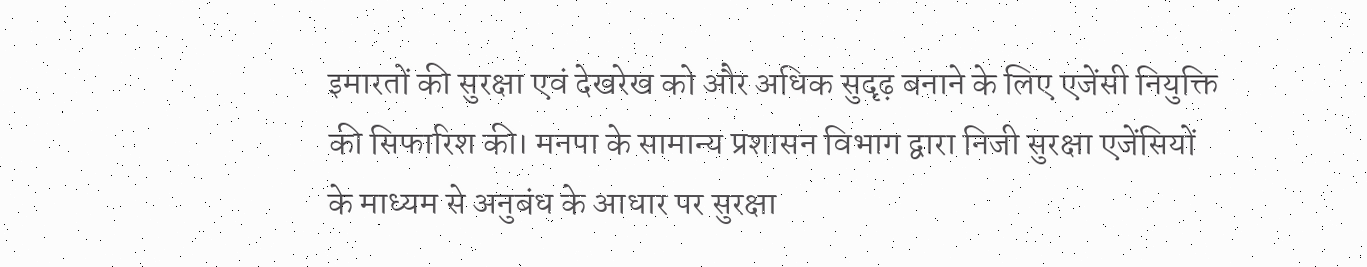इमारतों की सुरक्षा एवं देखरेख को और अधिक सुदृढ़ बनाने के लिए एजेंसी नियुक्ति की सिफारिश की। मनपा के सामान्य प्रशासन विभाग द्वारा निजी सुरक्षा एजेंसियों के माध्यम से अनुबंध के आधार पर सुरक्षा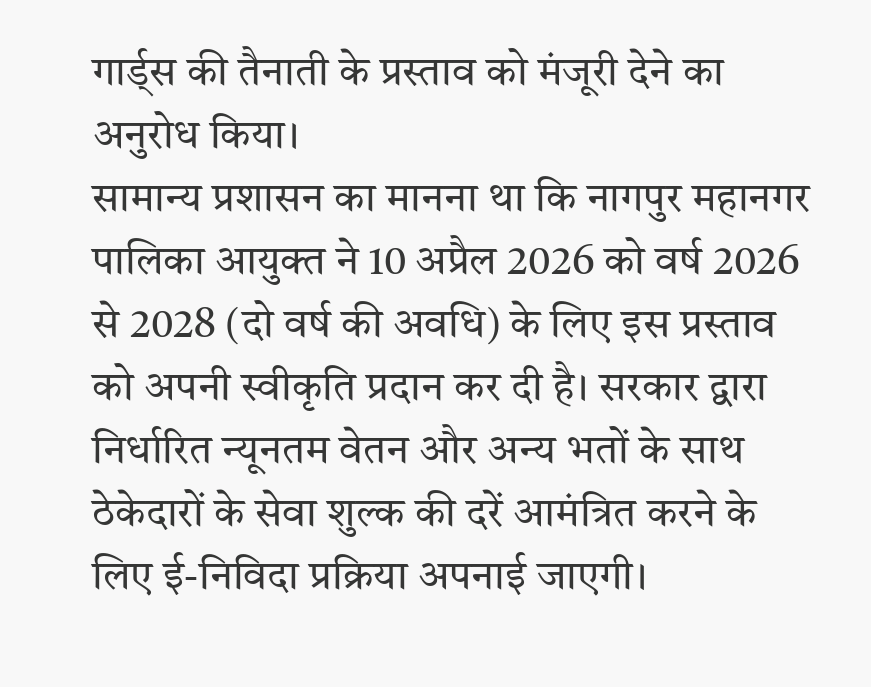गार्ड्स की तैनाती के प्रस्ताव को मंजूरी देने का अनुरोध किया।
सामान्य प्रशासन का मानना था कि नागपुर महानगर पालिका आयुक्त ने 10 अप्रैल 2026 को वर्ष 2026 से 2028 (दो वर्ष की अवधि) के लिए इस प्रस्ताव को अपनी स्वीकृति प्रदान कर दी है। सरकार द्वारा निर्धारित न्यूनतम वेतन और अन्य भतों के साथ ठेकेदारों के सेवा शुल्क की दरें आमंत्रित करने के लिए ई-निविदा प्रक्रिया अपनाई जाएगी।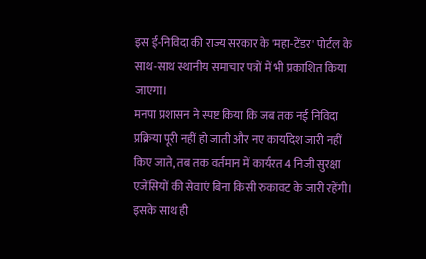इस ई-निविदा की राज्य सरकार के 'महा-टेंडर' पोर्टल के साथ-साथ स्थानीय समाचार पत्रों में भी प्रकाशित किया जाएगा।
मनपा प्रशासन ने स्पष्ट किया कि जब तक नई निविदा प्रक्रिया पूरी नहीं हो जाती और नए कार्यादेश जारी नहीं किए जाते, तब तक वर्तमान में कार्यरत 4 निजी सुरक्षा एजेंसियों की सेवाएं बिना किसी रुकावट के जारी रहेंगी। इसके साथ ही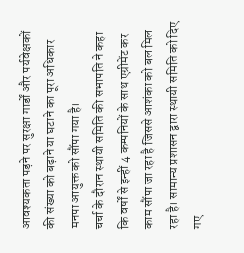आवश्यकता पड़ने पर सुरक्षा गार्डों और पर्यवेक्षकों की संख्या को बढ़ाने या घटाने का पूरा अधिकार मनपा आयुक्त को सौंपा गया है।
चर्चा के दौरान स्थायी समिति की सभापति ने कहा कि वर्षों से इन्हीं 4 कम्पनियों के साथ एग्रीमेंट कर काम सौंपा जा रहा है जिससे आशंका को बल मिल रहा है। सामान्य प्रशासन द्वारा स्थायी समिति को दिए गए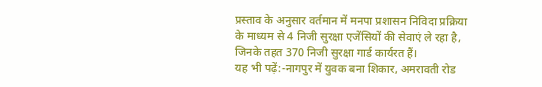प्रस्ताव के अनुसार वर्तमान में मनपा प्रशासन निविदा प्रक्रिया के माध्यम से 4 निजी सुरक्षा एजेंसियों की सेवाएं ले रहा है, जिनके तहत 370 निजी सुरक्षा गार्ड कार्यरत हैं।
यह भी पढ़ें:-नागपुर में युवक बना शिकार, अमरावती रोड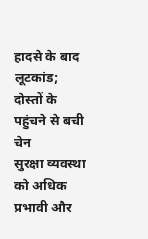हादसे के बाद लूटकांड; दोस्तों के पहुंचने से बची चेन
सुरक्षा व्यवस्था को अधिक प्रभावी और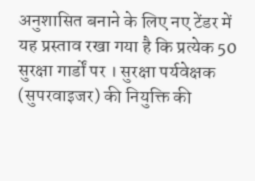अनुशासित बनाने के लिए नए टेंडर में यह प्रस्ताव रखा गया है कि प्रत्येक 50 सुरक्षा गार्डों पर । सुरक्षा पर्यवेक्षक (सुपरवाइजर) की नियुक्ति की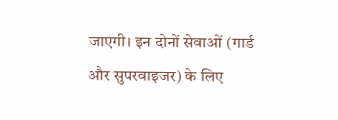जाएगी। इन दोनों सेवाओं (गार्ड और सुपरवाइजर) के लिए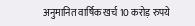अनुमानित वार्षिक खर्च 10 करोड़ रुपये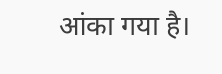आंका गया है।